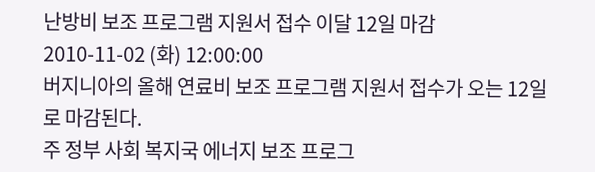난방비 보조 프로그램 지원서 접수 이달 12일 마감
2010-11-02 (화) 12:00:00
버지니아의 올해 연료비 보조 프로그램 지원서 접수가 오는 12일로 마감된다.
주 정부 사회 복지국 에너지 보조 프로그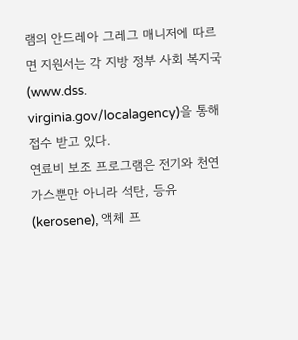램의 안드레아 그레그 매니저에 따르면 지원서는 각 지방 정부 사회 복지국(www.dss.
virginia.gov/localagency)을 통해 접수 받고 있다.
연료비 보조 프로그램은 전기와 천연 가스뿐만 아니라 석탄, 등유(kerosene), 액체 프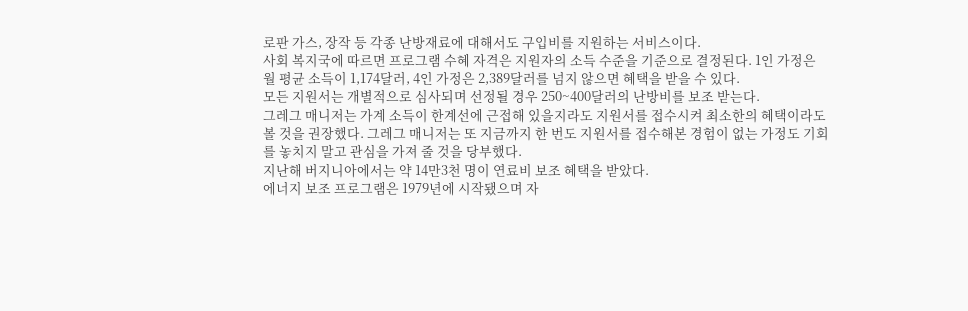로판 가스, 장작 등 각종 난방재료에 대해서도 구입비를 지원하는 서비스이다.
사회 복지국에 따르면 프로그램 수혜 자격은 지원자의 소득 수준을 기준으로 결정된다. 1인 가정은 월 평균 소득이 1,174달러, 4인 가정은 2,389달러를 넘지 않으면 혜택을 받을 수 있다.
모든 지원서는 개별적으로 심사되며 선정될 경우 250~400달러의 난방비를 보조 받는다.
그레그 매니저는 가계 소득이 한계선에 근접해 있을지라도 지원서를 접수시켜 최소한의 혜택이라도 볼 것을 권장했다. 그레그 매니저는 또 지금까지 한 번도 지원서를 접수해본 경험이 없는 가정도 기회를 놓치지 말고 관심을 가져 줄 것을 당부했다.
지난해 버지니아에서는 약 14만3천 명이 연료비 보조 혜택을 받았다.
에너지 보조 프로그램은 1979년에 시작됐으며 자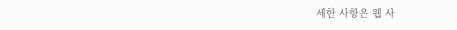세한 사항은 웹 사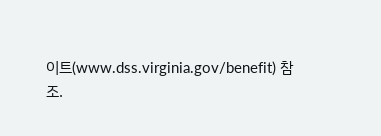이트(www.dss.virginia.gov/benefit) 참조.